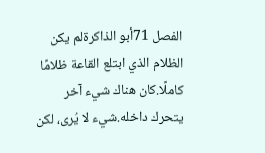الفصل 71أبو الذاكرةلم يكن الظلام الذي ابتلع القاعة ظلامًا كاملًا.كان هناك شيء آخر يتحرك داخله.شيء لا يُرى، لكن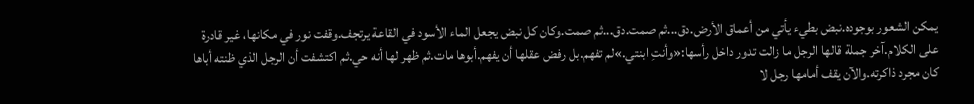يمكن الشعور بوجوده.نبض بطيء يأتي من أعماق الأرض.دق...ثم صمت.دق...ثم صمت.وكان كل نبض يجعل الماء الأسود في القاعة يرتجف.وقفت نور في مكانها، غير قادرة على الكلام.آخر جملة قالها الرجل ما زالت تدور داخل رأسها:«وأنتِ ابنتي.»لم تفهم.بل رفض عقلها أن يفهم.أبوها مات.ثم ظهر لها أنه حي.ثم اكتشفت أن الرجل الذي ظنته أباها كان مجرد ذاكرته.والآن يقف أمامها رجل لا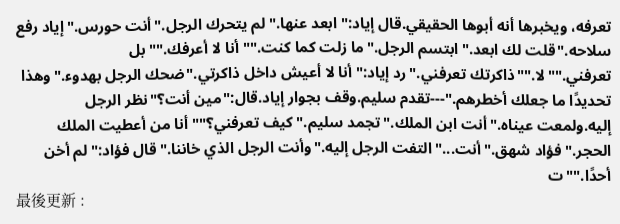تعرفه، ويخبرها أنه أبوها الحقيقي.قال إياد:"ابعد عنها."لم يتحرك الرجل."أنت حورس."إياد رفع سلاحه."قلت لك ابعد."ابتسم الرجل."ما زلت كما كنت.""أنا لا أعرفك.""بل تعرفني.""لا.""ذاكرتك تعرفني."رد إياد:"أنا لا أعيش داخل ذاكرتي."ضحك الرجل بهدوء."وهذا تحديدًا ما جعلك أخطرهم."---تقدم سليم.وقف بجوار إياد.قال:"مين أنت؟"نظر الرجل إليه.ولمعت عيناه."أنت ابن الملك."تجمد سليم."كيف تعرفني؟""أنا من أعطيت الملك الحجر."فؤاد شهق."أنت..."التفت الرجل إليه."وأنت الرجل الذي خاننا."قال فؤاد:"لم أخن أحدًا.""ت
最後更新 :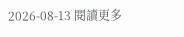2026-08-13 閱讀更多